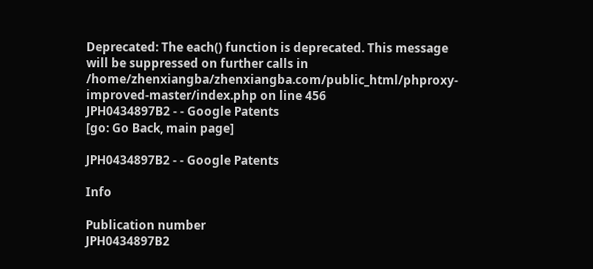Deprecated: The each() function is deprecated. This message will be suppressed on further calls in /home/zhenxiangba/zhenxiangba.com/public_html/phproxy-improved-master/index.php on line 456
JPH0434897B2 - - Google Patents
[go: Go Back, main page]

JPH0434897B2 - - Google Patents

Info

Publication number
JPH0434897B2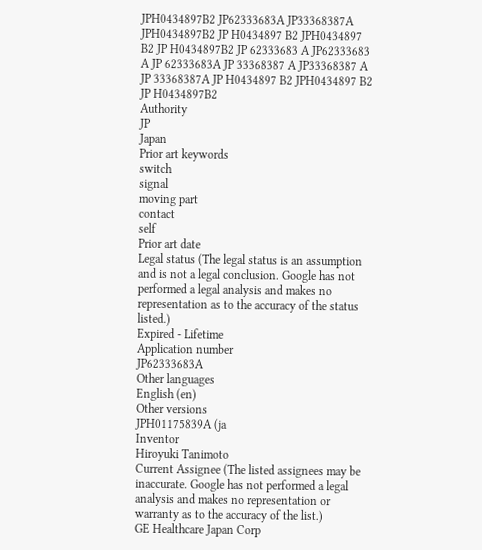JPH0434897B2 JP62333683A JP33368387A JPH0434897B2 JP H0434897 B2 JPH0434897 B2 JP H0434897B2 JP 62333683 A JP62333683 A JP 62333683A JP 33368387 A JP33368387 A JP 33368387A JP H0434897 B2 JPH0434897 B2 JP H0434897B2
Authority
JP
Japan
Prior art keywords
switch
signal
moving part
contact
self
Prior art date
Legal status (The legal status is an assumption and is not a legal conclusion. Google has not performed a legal analysis and makes no representation as to the accuracy of the status listed.)
Expired - Lifetime
Application number
JP62333683A
Other languages
English (en)
Other versions
JPH01175839A (ja
Inventor
Hiroyuki Tanimoto
Current Assignee (The listed assignees may be inaccurate. Google has not performed a legal analysis and makes no representation or warranty as to the accuracy of the list.)
GE Healthcare Japan Corp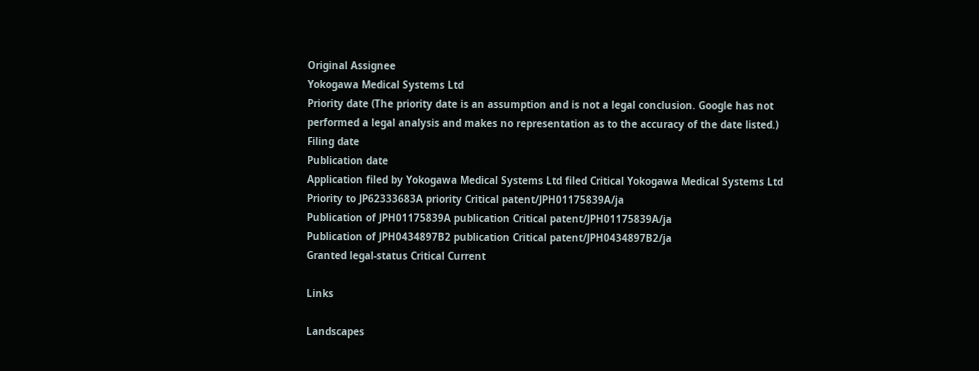Original Assignee
Yokogawa Medical Systems Ltd
Priority date (The priority date is an assumption and is not a legal conclusion. Google has not performed a legal analysis and makes no representation as to the accuracy of the date listed.)
Filing date
Publication date
Application filed by Yokogawa Medical Systems Ltd filed Critical Yokogawa Medical Systems Ltd
Priority to JP62333683A priority Critical patent/JPH01175839A/ja
Publication of JPH01175839A publication Critical patent/JPH01175839A/ja
Publication of JPH0434897B2 publication Critical patent/JPH0434897B2/ja
Granted legal-status Critical Current

Links

Landscapes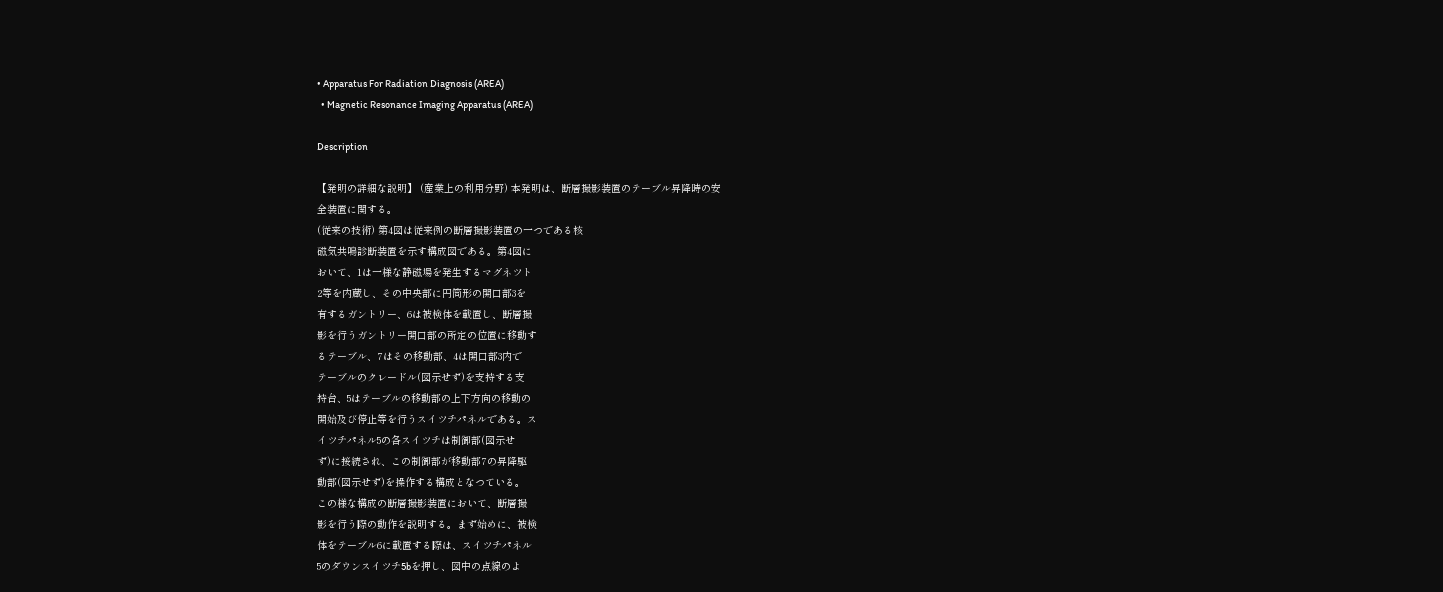• Apparatus For Radiation Diagnosis (AREA)
  • Magnetic Resonance Imaging Apparatus (AREA)

Description

【発明の詳細な説明】 (産業上の利用分野) 本発明は、断層撮影装置のテーブル昇降時の安
全装置に関する。
(従来の技術) 第4図は従来例の断層撮影装置の一つである核
磁気共鳴診断装置を示す構成図である。第4図に
おいて、1は一様な静磁場を発生するマグネツト
2等を内蔵し、その中央部に円筒形の開口部3を
有するガントリー、6は被検体を載置し、断層撮
影を行うガントリー開口部の所定の位置に移動す
るテーブル、7はその移動部、4は開口部3内で
テーブルのクレードル(図示せず)を支持する支
持台、5はテーブルの移動部の上下方向の移動の
開始及び停止等を行うスイツチパネルである。ス
イツチパネル5の各スイツチは制御部(図示せ
ず)に接続され、この制御部が移動部7の昇降駆
動部(図示せず)を操作する構成となつている。
この様な構成の断層撮影装置において、断層撮
影を行う際の動作を説明する。まず始めに、被検
体をテーブル6に載置する際は、スイツチパネル
5のダウンスイツチ5bを押し、図中の点線のよ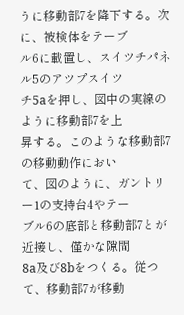うに移動部7を降下する。次に、被検体をテーブ
ル6に載置し、スイツチパネル5のアツプスイツ
チ5aを押し、図中の実線のように移動部7を上
昇する。このような移動部7の移動動作におい
て、図のように、ガントリー1の支持台4やテー
ブル6の底部と移動部7とが近接し、僅かな隙間
8a及び8bをつくる。従つて、移動部7が移動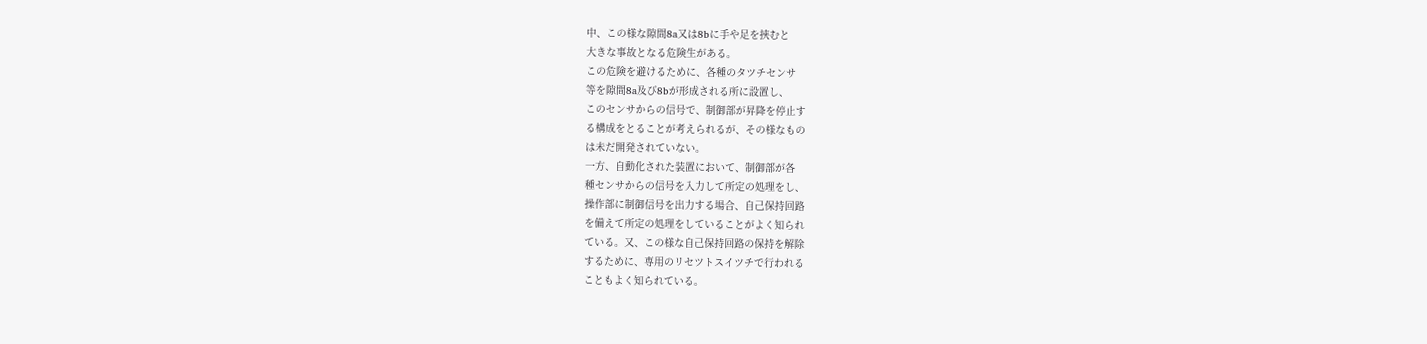中、この様な隙間8a又は8bに手や足を挾むと
大きな事故となる危険生がある。
この危険を避けるために、各種のタツチセンサ
等を隙間8a及び8bが形成される所に設置し、
このセンサからの信号で、制御部が昇降を停止す
る構成をとることが考えられるが、その様なもの
は未だ開発されていない。
一方、自動化された装置において、制御部が各
種センサからの信号を入力して所定の処理をし、
操作部に制御信号を出力する場合、自己保持回路
を備えて所定の処理をしていることがよく知られ
ている。又、この様な自己保持回路の保持を解除
するために、専用のリセツトスイツチで行われる
こともよく知られている。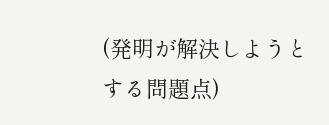(発明が解決しようとする問題点)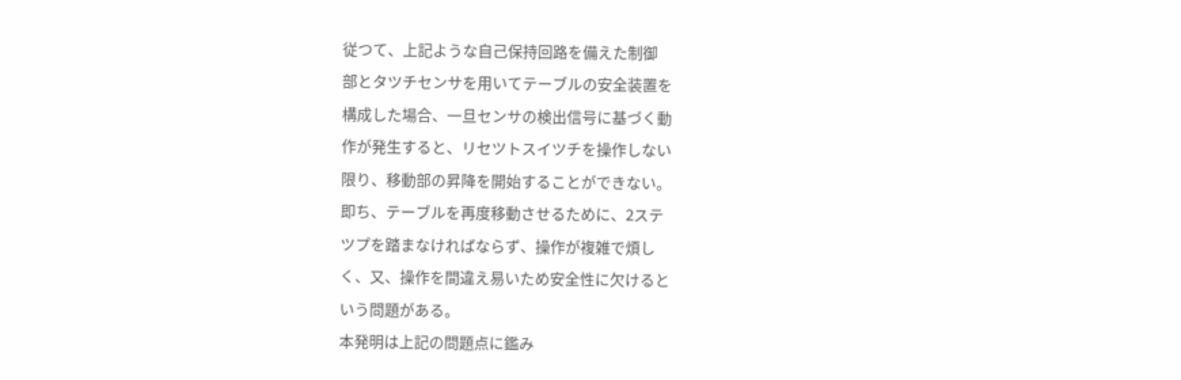従つて、上記ような自己保持回路を備えた制御
部とタツチセンサを用いてテーブルの安全装置を
構成した場合、一旦センサの検出信号に基づく動
作が発生すると、リセツトスイツチを操作しない
限り、移動部の昇降を開始することができない。
即ち、テーブルを再度移動させるために、2ステ
ツプを踏まなければならず、操作が複雑で煩し
く、又、操作を間違え易いため安全性に欠けると
いう問題がある。
本発明は上記の問題点に鑑み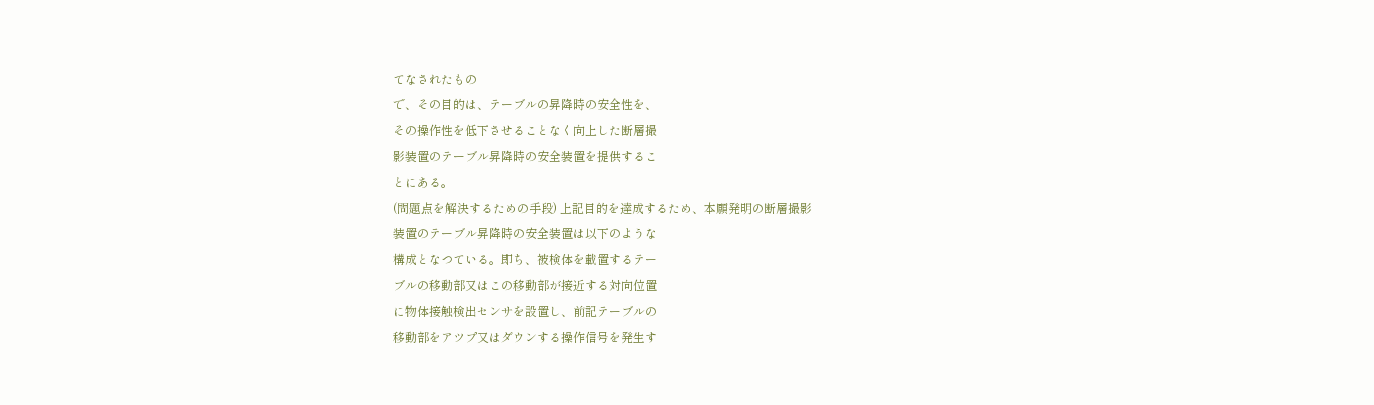てなされたもの
で、その目的は、テーブルの昇降時の安全性を、
その操作性を低下させることなく向上した断層撮
影装置のテーブル昇降時の安全装置を提供するこ
とにある。
(問題点を解決するための手段) 上記目的を達成するため、本願発明の断層撮影
装置のテーブル昇降時の安全装置は以下のような
構成となつている。即ち、被検体を載置するテー
ブルの移動部又はこの移動部が接近する対向位置
に物体接触検出センサを設置し、前記テーブルの
移動部をアツプ又はダウンする操作信号を発生す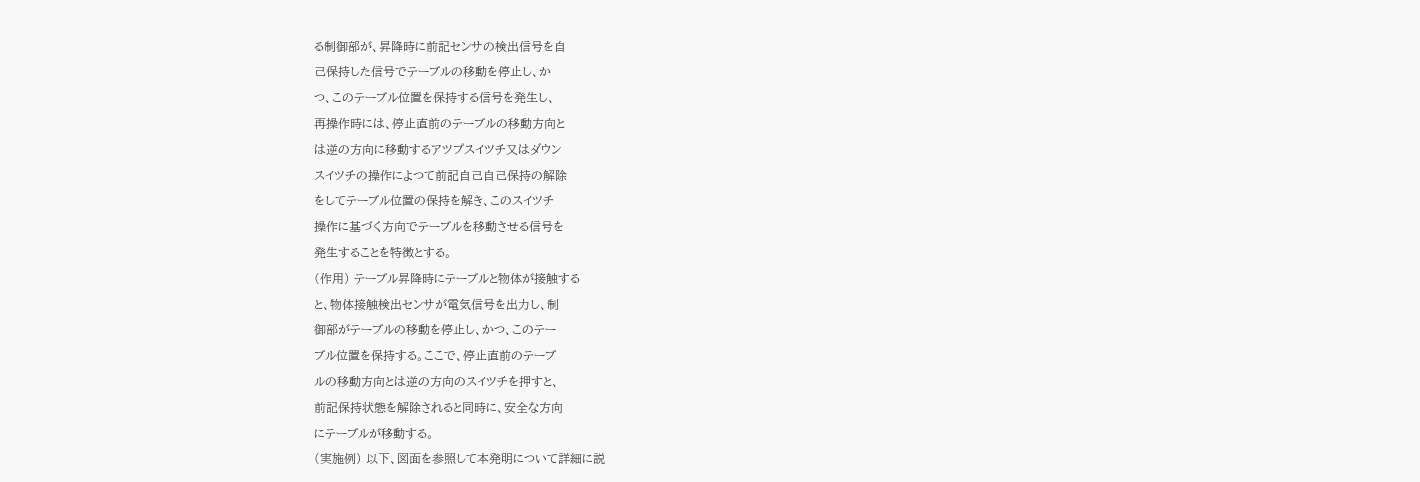る制御部が、昇降時に前記センサの検出信号を自
己保持した信号でテーブルの移動を停止し、か
つ、このテーブル位置を保持する信号を発生し、
再操作時には、停止直前のテーブルの移動方向と
は逆の方向に移動するアツプスイツチ又はダウン
スイツチの操作によつて前記自己自己保持の解除
をしてテーブル位置の保持を解き、このスイツチ
操作に基づく方向でテーブルを移動させる信号を
発生することを特徴とする。
(作用) テーブル昇降時にテーブルと物体が接触する
と、物体接触検出センサが電気信号を出力し、制
御部がテーブルの移動を停止し、かつ、このテー
ブル位置を保持する。ここで、停止直前のテーブ
ルの移動方向とは逆の方向のスイツチを押すと、
前記保持状態を解除されると同時に、安全な方向
にテーブルが移動する。
(実施例) 以下、図面を参照して本発明について詳細に説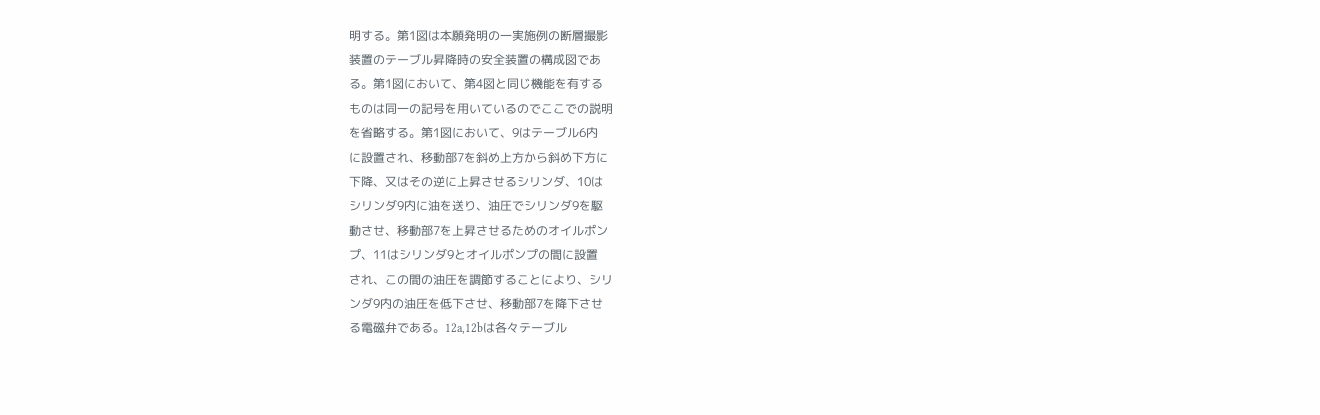明する。第1図は本願発明の一実施例の断層撮影
装置のテーブル昇降時の安全装置の構成図であ
る。第1図において、第4図と同じ機能を有する
ものは同一の記号を用いているのでここでの説明
を省略する。第1図において、9はテーブル6内
に設置され、移動部7を斜め上方から斜め下方に
下降、又はその逆に上昇させるシリンダ、10は
シリンダ9内に油を送り、油圧でシリンダ9を駆
動させ、移動部7を上昇させるためのオイルポン
プ、11はシリンダ9とオイルポンプの間に設置
され、この間の油圧を調節することにより、シリ
ンダ9内の油圧を低下させ、移動部7を降下させ
る電磁弁である。12a,12bは各々テーブル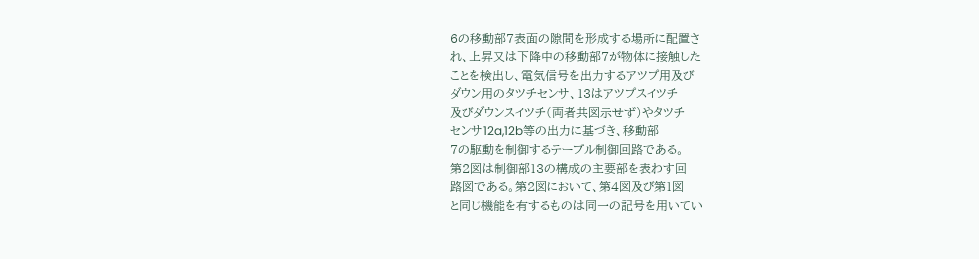6の移動部7表面の隙間を形成する場所に配置さ
れ、上昇又は下降中の移動部7が物体に接触した
ことを検出し、電気信号を出力するアツプ用及び
ダウン用のタツチセンサ、13はアツプスイツチ
及びダウンスイツチ(両者共図示せず)やタツチ
センサ12a,12b等の出力に基づき、移動部
7の駆動を制御するテーブル制御回路である。
第2図は制御部13の構成の主要部を表わす回
路図である。第2図において、第4図及び第1図
と同じ機能を有するものは同一の記号を用いてい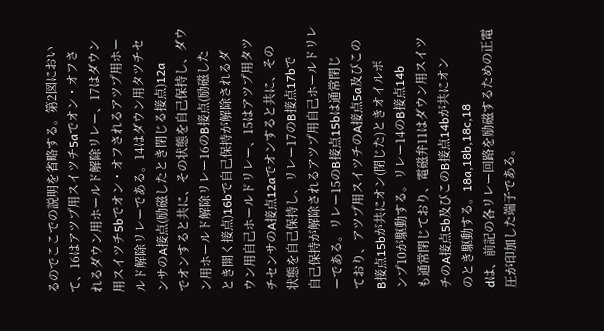るのでここでの説明を省略する。第2図におい
て、16はアツプ用スイツチ5aでオン・オフさ
れるダウン用ホールド解除リレー、17はダウン
用スイツチ5bでオン・オフされるアツプ用ホー
ルド解除リレーである。14はダウン用タツチセ
ンサのA接点(励磁したとき閉じる接点)12a
でオンすると共に、その状態を自己保持し、ダウ
ン用ホールド解除リレー16のB接点(励磁した
とき開く接点)16bで自己保持が解除されるダ
ウン用自己ホールドリレー、15はアツプ用タツ
チセンサのA接点12aでオンすると共に、その
状態を自己保持し、リレー17のB接点17bで
自己保持が解除されるアツプ用自己ホールドリレ
ーである。リレー15のB接点15bは通常閉じ
ており、アツプ用スイツチのA接点5a及びこの
B接点15bが共にオン(閉じた)ときオイルポ
ンプ10が駆動する。リレー14のB接点14b
も通常閉じており、電磁弁11はダウン用スイツ
チのA接点5b及びこのB接点14bが共にオン
のとき駆動する。18a,18b,18c,18
dは、前記の各リレー回路を励磁するための正電
圧が印加した端子である。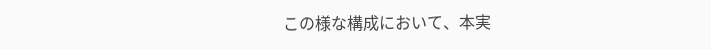この様な構成において、本実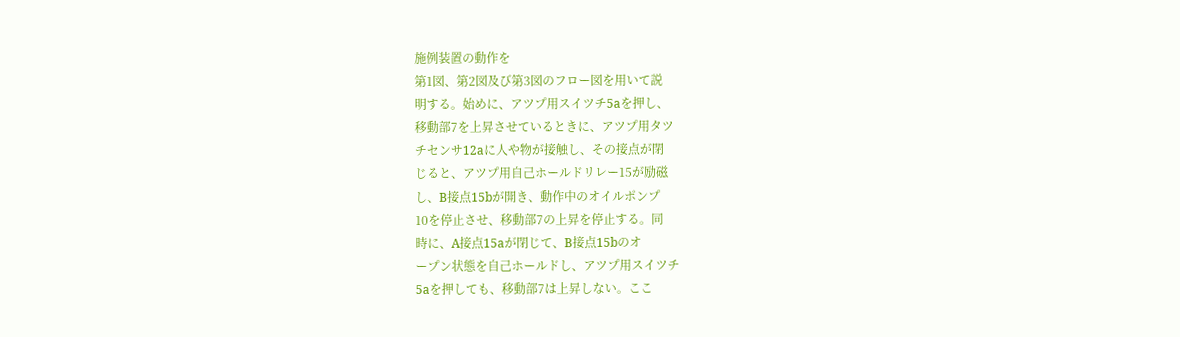施例装置の動作を
第1図、第2図及び第3図のフロー図を用いて説
明する。始めに、アツプ用スイツチ5aを押し、
移動部7を上昇させているときに、アツプ用タツ
チセンサ12aに人や物が接触し、その接点が閉
じると、アツプ用自己ホールドリレー15が励磁
し、B接点15bが開き、動作中のオイルポンプ
10を停止させ、移動部7の上昇を停止する。同
時に、A接点15aが閉じて、B接点15bのオ
ープン状態を自己ホールドし、アツプ用スイツチ
5aを押しても、移動部7は上昇しない。ここ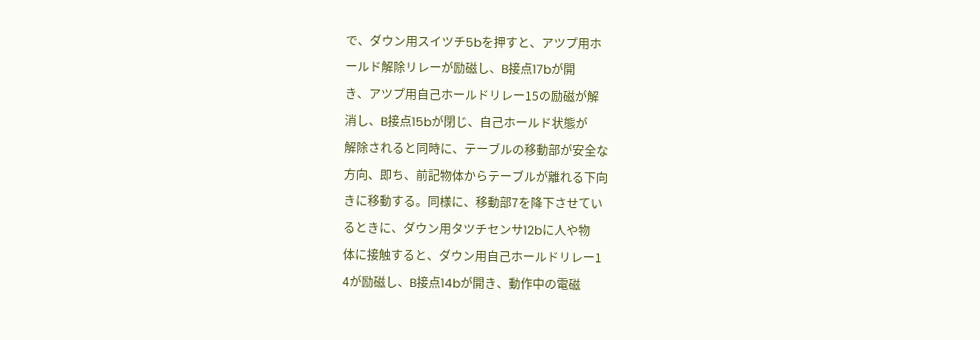で、ダウン用スイツチ5bを押すと、アツプ用ホ
ールド解除リレーが励磁し、B接点17bが開
き、アツプ用自己ホールドリレー15の励磁が解
消し、B接点15bが閉じ、自己ホールド状態が
解除されると同時に、テーブルの移動部が安全な
方向、即ち、前記物体からテーブルが離れる下向
きに移動する。同様に、移動部7を降下させてい
るときに、ダウン用タツチセンサ12bに人や物
体に接触すると、ダウン用自己ホールドリレー1
4が励磁し、B接点14bが開き、動作中の電磁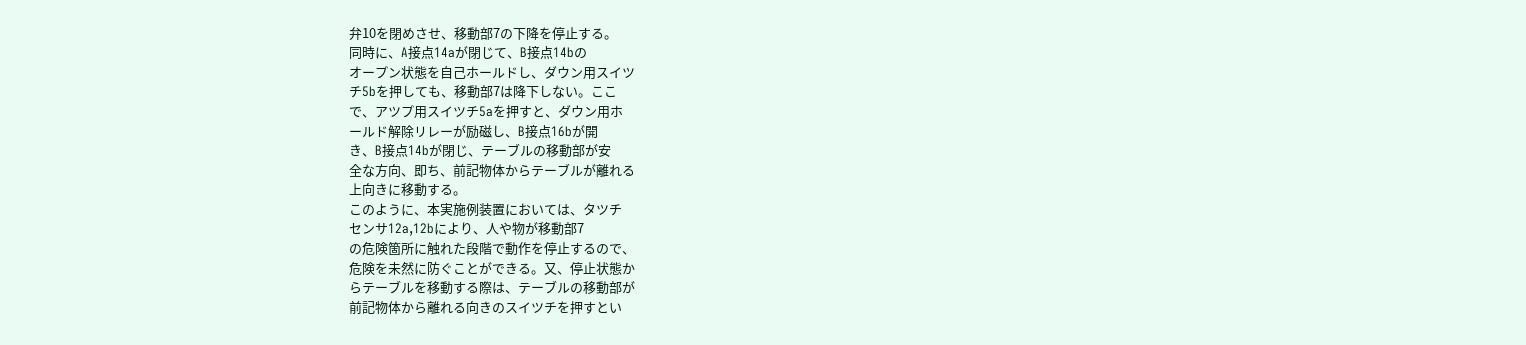弁10を閉めさせ、移動部7の下降を停止する。
同時に、A接点14aが閉じて、B接点14bの
オープン状態を自己ホールドし、ダウン用スイツ
チ5bを押しても、移動部7は降下しない。ここ
で、アツプ用スイツチ5aを押すと、ダウン用ホ
ールド解除リレーが励磁し、B接点16bが開
き、B接点14bが閉じ、テーブルの移動部が安
全な方向、即ち、前記物体からテーブルが離れる
上向きに移動する。
このように、本実施例装置においては、タツチ
センサ12a,12bにより、人や物が移動部7
の危険箇所に触れた段階で動作を停止するので、
危険を未然に防ぐことができる。又、停止状態か
らテーブルを移動する際は、テーブルの移動部が
前記物体から離れる向きのスイツチを押すとい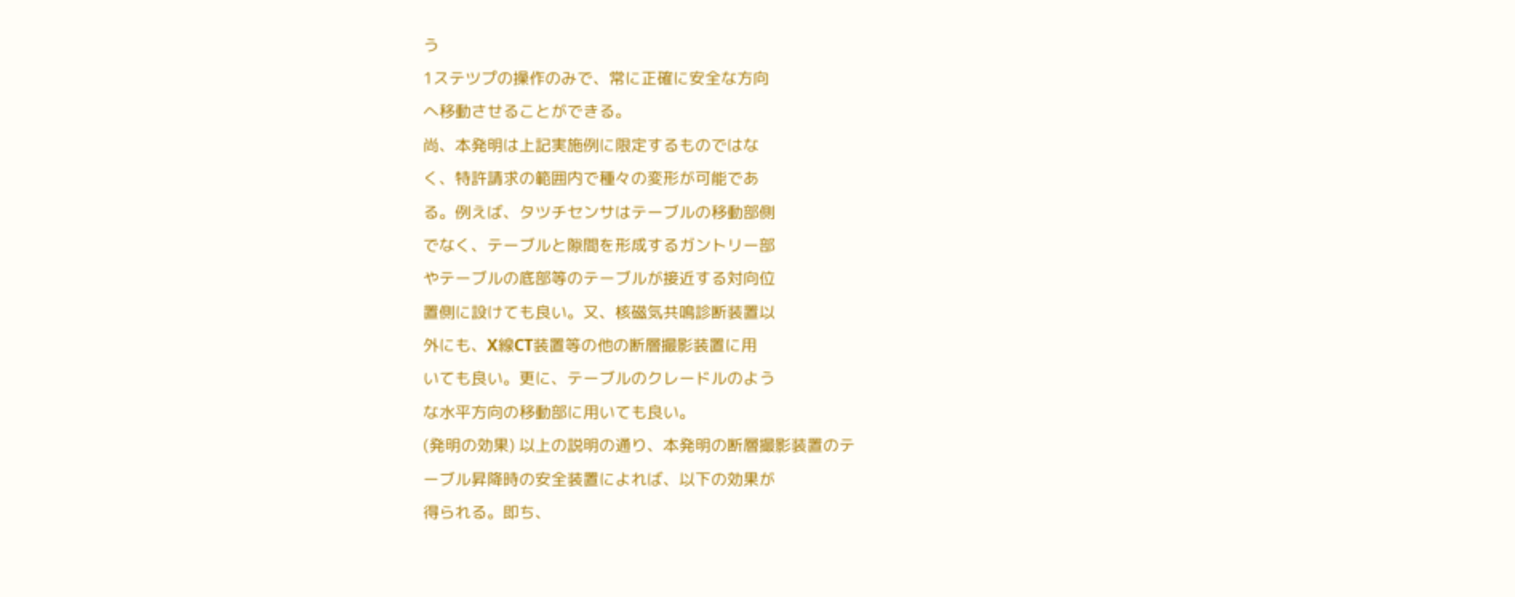う
1ステツプの操作のみで、常に正確に安全な方向
へ移動させることができる。
尚、本発明は上記実施例に限定するものではな
く、特許請求の範囲内で種々の変形が可能であ
る。例えば、タツチセンサはテーブルの移動部側
でなく、テーブルと隙間を形成するガントリー部
やテーブルの底部等のテーブルが接近する対向位
置側に設けても良い。又、核磁気共鳴診断装置以
外にも、X線CT装置等の他の断層撮影装置に用
いても良い。更に、テーブルのクレードルのよう
な水平方向の移動部に用いても良い。
(発明の効果) 以上の説明の通り、本発明の断層撮影装置のテ
ーブル昇降時の安全装置によれば、以下の効果が
得られる。即ち、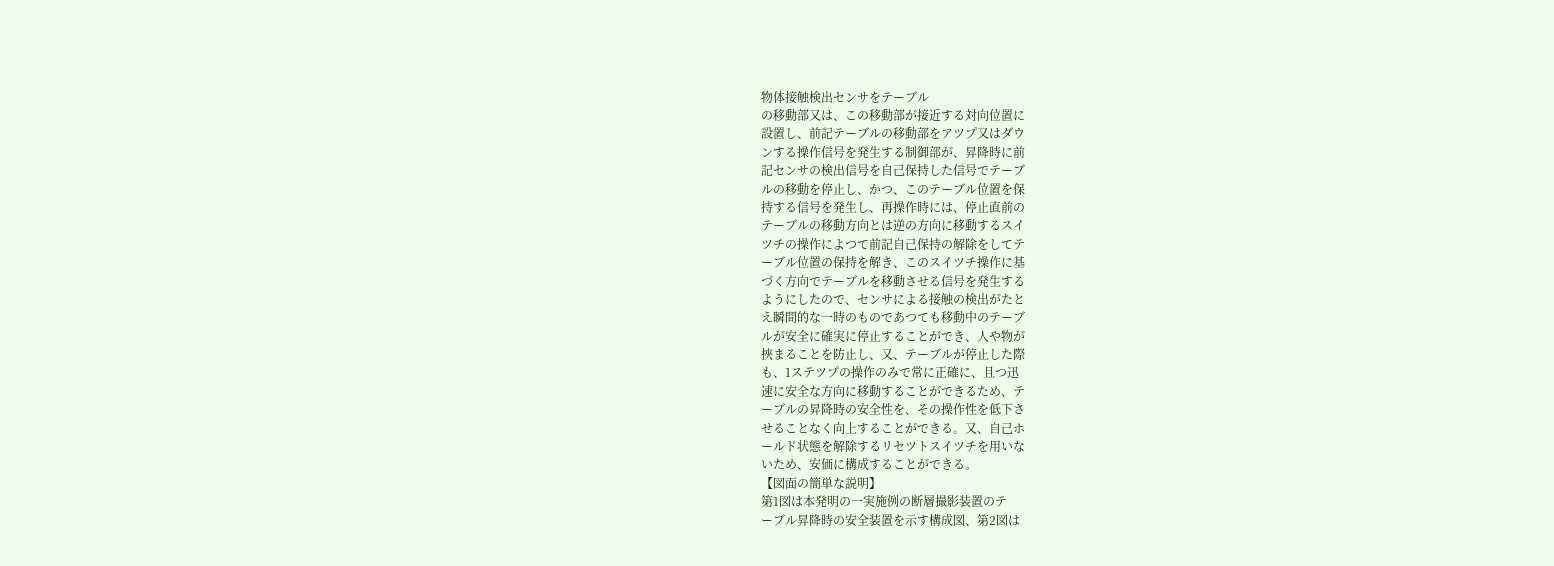物体接触検出センサをテーブル
の移動部又は、この移動部が接近する対向位置に
設置し、前記テーブルの移動部をアツプ又はダウ
ンする操作信号を発生する制御部が、昇降時に前
記センサの検出信号を自己保持した信号でテーブ
ルの移動を停止し、かつ、このテーブル位置を保
持する信号を発生し、再操作時には、停止直前の
テーブルの移動方向とは逆の方向に移動するスイ
ツチの操作によつて前記自己保持の解除をしてテ
ーブル位置の保持を解き、このスイツチ操作に基
づく方向でテーブルを移動させる信号を発生する
ようにしたので、センサによる接触の検出がたと
え瞬間的な一時のものであつても移動中のテーブ
ルが安全に確実に停止することができ、人や物が
挾まることを防止し、又、テーブルが停止した際
も、1ステツプの操作のみで常に正確に、且つ迅
速に安全な方向に移動することができるため、テ
ーブルの昇降時の安全性を、その操作性を低下さ
せることなく向上することができる。又、自己ホ
ールド状態を解除するリセツトスイツチを用いな
いため、安価に構成することができる。
【図面の簡単な説明】
第1図は本発明の一実施例の断層撮影装置のテ
ーブル昇降時の安全装置を示す構成図、第2図は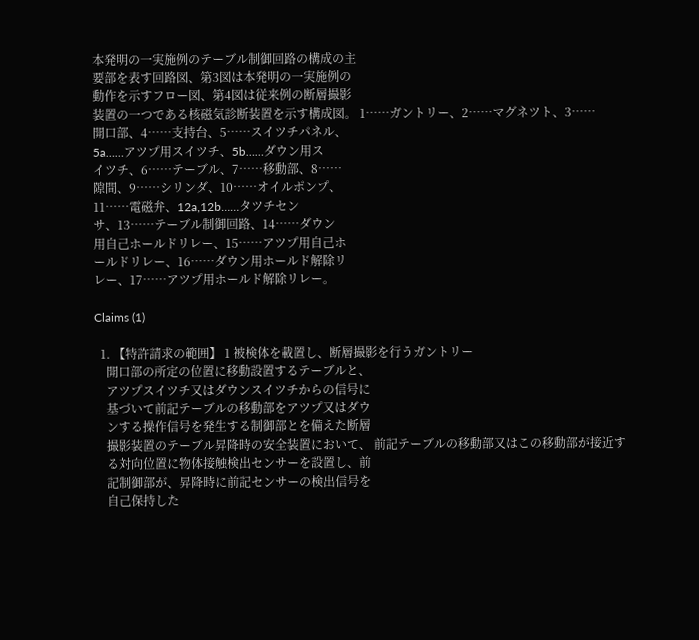本発明の一実施例のテーブル制御回路の構成の主
要部を表す回路図、第3図は本発明の一実施例の
動作を示すフロー図、第4図は従来例の断層撮影
装置の一つである核磁気診断装置を示す構成図。 1……ガントリー、2……マグネツト、3……
開口部、4……支持台、5……スイツチパネル、
5a……アツプ用スイツチ、5b……ダウン用ス
イツチ、6……テーブル、7……移動部、8……
隙間、9……シリンダ、10……オイルポンプ、
11……電磁弁、12a,12b……タツチセン
サ、13……テーブル制御回路、14……ダウン
用自己ホールドリレー、15……アツプ用自己ホ
ールドリレー、16……ダウン用ホールド解除リ
レー、17……アツプ用ホールド解除リレー。

Claims (1)

  1. 【特許請求の範囲】 1 被検体を載置し、断層撮影を行うガントリー
    開口部の所定の位置に移動設置するテーブルと、
    アツプスイツチ又はダウンスイツチからの信号に
    基づいて前記テーブルの移動部をアツプ又はダウ
    ンする操作信号を発生する制御部とを備えた断層
    撮影装置のテーブル昇降時の安全装置において、 前記テーブルの移動部又はこの移動部が接近す
    る対向位置に物体接触検出センサーを設置し、前
    記制御部が、昇降時に前記センサーの検出信号を
    自己保持した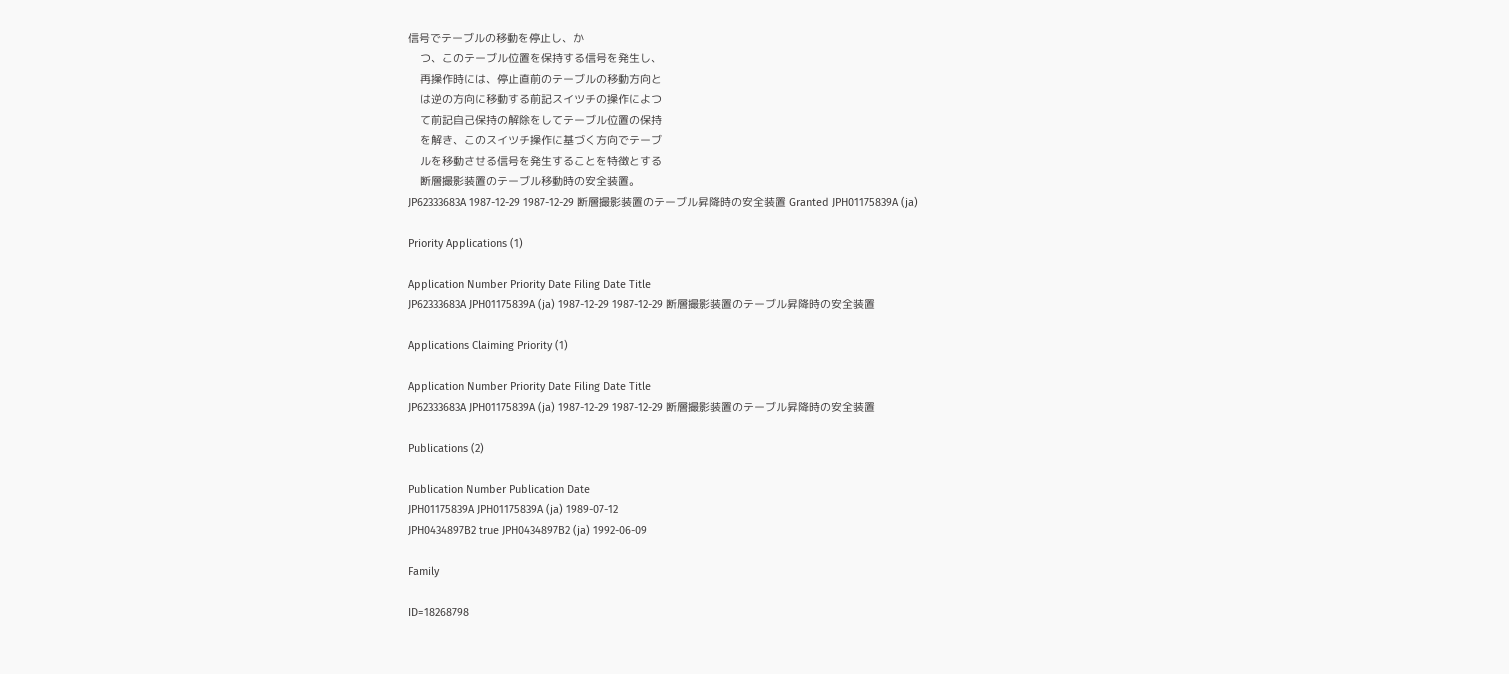信号でテーブルの移動を停止し、か
    つ、このテーブル位置を保持する信号を発生し、
    再操作時には、停止直前のテーブルの移動方向と
    は逆の方向に移動する前記スイツチの操作によつ
    て前記自己保持の解除をしてテーブル位置の保持
    を解き、このスイツチ操作に基づく方向でテーブ
    ルを移動させる信号を発生することを特徴とする
    断層撮影装置のテーブル移動時の安全装置。
JP62333683A 1987-12-29 1987-12-29 断層撮影装置のテーブル昇降時の安全装置 Granted JPH01175839A (ja)

Priority Applications (1)

Application Number Priority Date Filing Date Title
JP62333683A JPH01175839A (ja) 1987-12-29 1987-12-29 断層撮影装置のテーブル昇降時の安全装置

Applications Claiming Priority (1)

Application Number Priority Date Filing Date Title
JP62333683A JPH01175839A (ja) 1987-12-29 1987-12-29 断層撮影装置のテーブル昇降時の安全装置

Publications (2)

Publication Number Publication Date
JPH01175839A JPH01175839A (ja) 1989-07-12
JPH0434897B2 true JPH0434897B2 (ja) 1992-06-09

Family

ID=18268798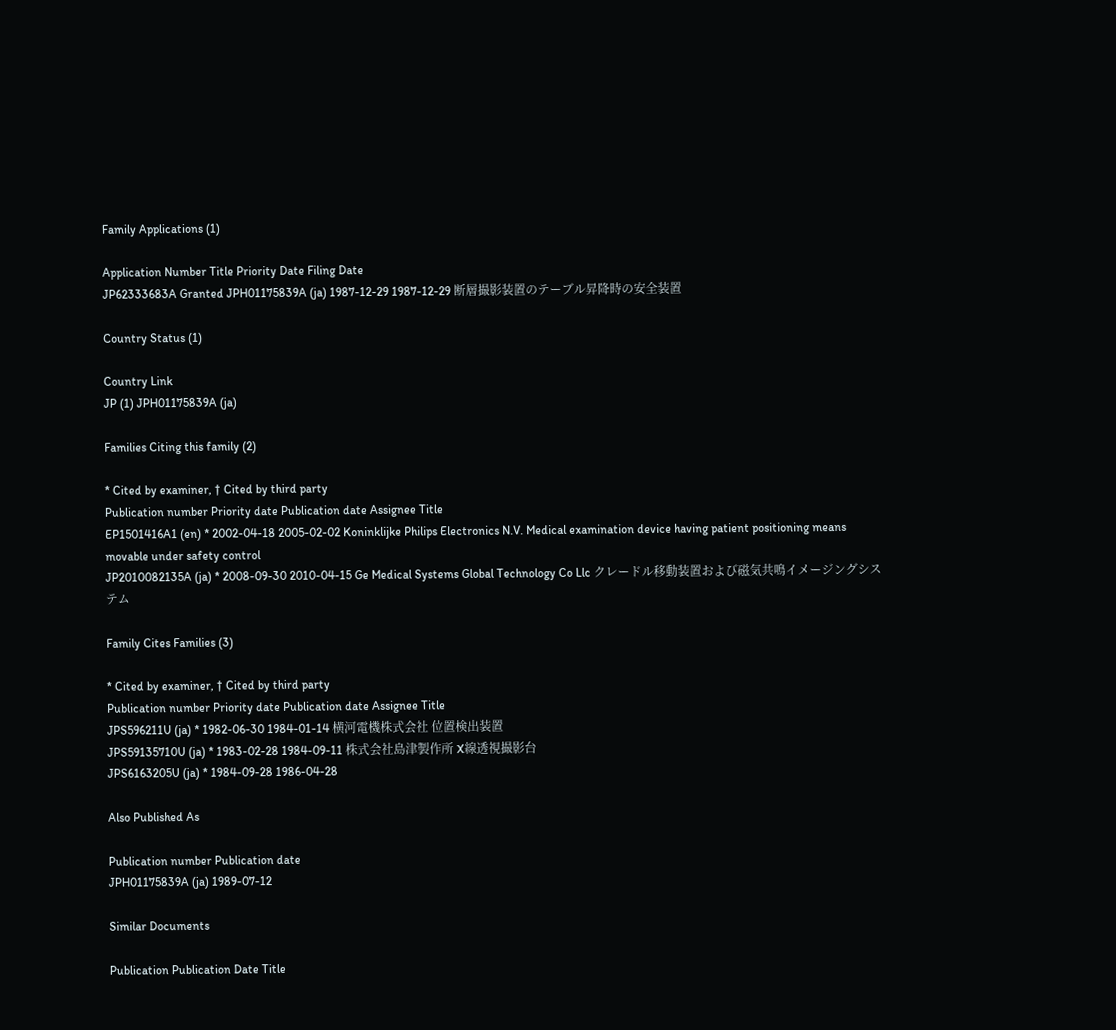Family Applications (1)

Application Number Title Priority Date Filing Date
JP62333683A Granted JPH01175839A (ja) 1987-12-29 1987-12-29 断層撮影装置のテーブル昇降時の安全装置

Country Status (1)

Country Link
JP (1) JPH01175839A (ja)

Families Citing this family (2)

* Cited by examiner, † Cited by third party
Publication number Priority date Publication date Assignee Title
EP1501416A1 (en) * 2002-04-18 2005-02-02 Koninklijke Philips Electronics N.V. Medical examination device having patient positioning means movable under safety control
JP2010082135A (ja) * 2008-09-30 2010-04-15 Ge Medical Systems Global Technology Co Llc クレードル移動装置および磁気共鳴イメージングシステム

Family Cites Families (3)

* Cited by examiner, † Cited by third party
Publication number Priority date Publication date Assignee Title
JPS596211U (ja) * 1982-06-30 1984-01-14 横河電機株式会社 位置検出装置
JPS59135710U (ja) * 1983-02-28 1984-09-11 株式会社島津製作所 X線透視撮影台
JPS6163205U (ja) * 1984-09-28 1986-04-28

Also Published As

Publication number Publication date
JPH01175839A (ja) 1989-07-12

Similar Documents

Publication Publication Date Title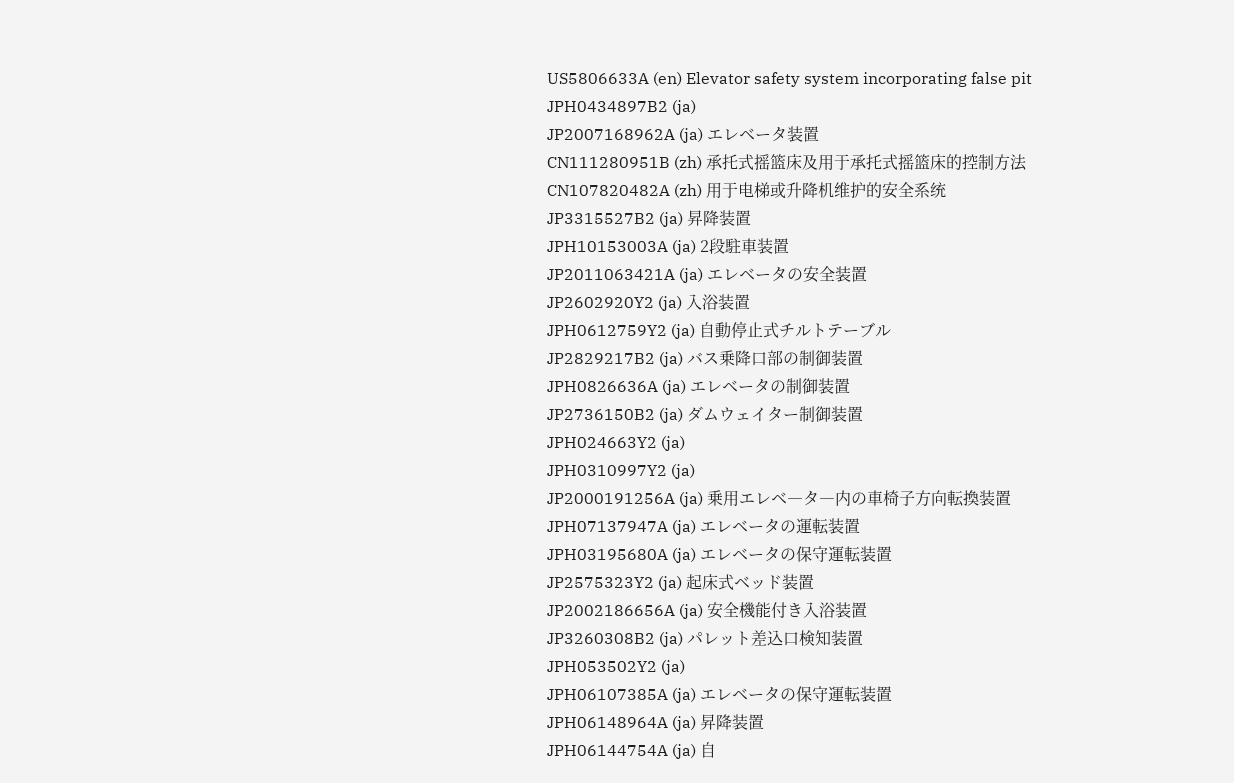US5806633A (en) Elevator safety system incorporating false pit
JPH0434897B2 (ja)
JP2007168962A (ja) エレベータ装置
CN111280951B (zh) 承托式摇篮床及用于承托式摇篮床的控制方法
CN107820482A (zh) 用于电梯或升降机维护的安全系统
JP3315527B2 (ja) 昇降装置
JPH10153003A (ja) 2段駐車装置
JP2011063421A (ja) エレベータの安全装置
JP2602920Y2 (ja) 入浴装置
JPH0612759Y2 (ja) 自動停止式チルトテーブル
JP2829217B2 (ja) バス乗降口部の制御装置
JPH0826636A (ja) エレベータの制御装置
JP2736150B2 (ja) ダムウェイター制御装置
JPH024663Y2 (ja)
JPH0310997Y2 (ja)
JP2000191256A (ja) 乗用エレベ―タ―内の車椅子方向転換装置
JPH07137947A (ja) エレベータの運転装置
JPH03195680A (ja) エレベータの保守運転装置
JP2575323Y2 (ja) 起床式ベッド装置
JP2002186656A (ja) 安全機能付き入浴装置
JP3260308B2 (ja) パレット差込口検知装置
JPH053502Y2 (ja)
JPH06107385A (ja) エレベータの保守運転装置
JPH06148964A (ja) 昇降装置
JPH06144754A (ja) 自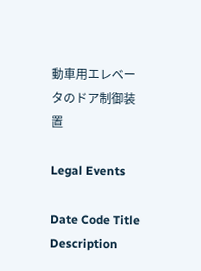動車用エレベータのドア制御装置

Legal Events

Date Code Title Description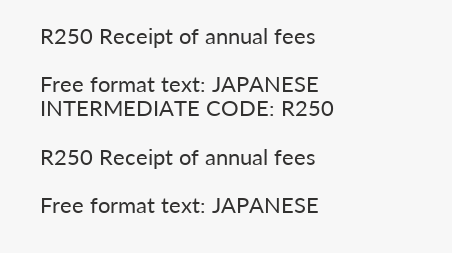R250 Receipt of annual fees

Free format text: JAPANESE INTERMEDIATE CODE: R250

R250 Receipt of annual fees

Free format text: JAPANESE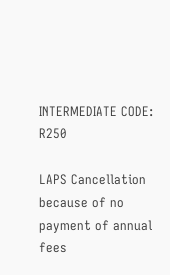INTERMEDIATE CODE: R250

LAPS Cancellation because of no payment of annual fees